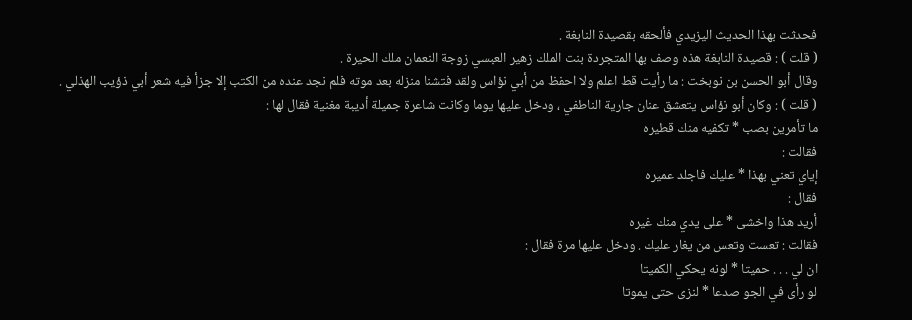فحدثت بهذا الحديث اليزيدي فألحقه بقصيدة النابغة .
( قلت ) : قصيدة النابغة هذه وصف بها المتجردة بنت الملك زهير العبسي زوجة النعمان ملك الحيرة .
وقال أبو الحسن بن نوبخت : ما رأيت قط اعلم ولا احفظ من أبي نؤاس ولقد فتشنا منزله بعد موته فلم نجد عنده من الكتب إلا جزأ فيه شعر أبي ذؤيب الهذلي .
( قلت ) : وكان أبو نؤاس يتعشق عنان جارية الناطفي ، ودخل عليها يوما وكانت شاعرة جميلة أديبة مغنية فقال لها :
ما تأمرين بصب * تكفيه منك قطيره
فقالت :
إياي تعني بهذا * عليك فاجلد عميره
فقال :
أريد هذا واخشى * على يدي منك غيره
فقالت : تعست وتعس من يغار عليك . ودخل عليها مرة فقال :
ان لي . . . حميتا * لونه يحكي الكميتا
لو رأى في الجو صدعا * لنزى حتى يموتا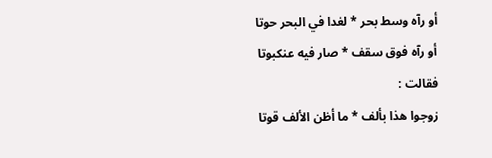أو رآه وسط بحر * لغدا في البحر حوتا
أو رآه فوق سقف * صار فيه عنكبوتا
فقالت :
زوجوا هذا بألف * ما أظن الألف قوتا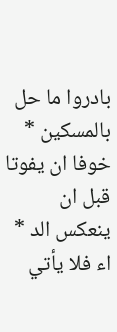بادروا ما حل بالمسكين * خوفا ان يفوتا
قبل ان ينعكس الد * اء فلا يأتي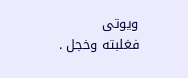ويوتى
فغلبته وخجل .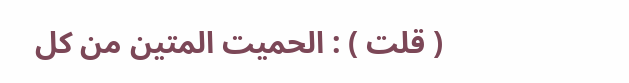( قلت ) : الحميت المتين من كل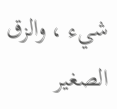شيء ، والزق الصغير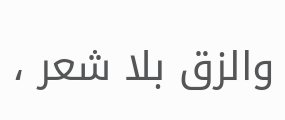والزق بلا شعر ،